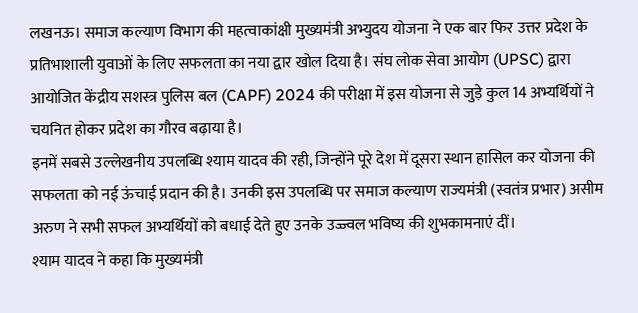लखनऊ। समाज कल्याण विभाग की महत्वाकांक्षी मुख्यमंत्री अभ्युदय योजना ने एक बार फिर उत्तर प्रदेश के प्रतिभाशाली युवाओं के लिए सफलता का नया द्वार खोल दिया है। संघ लोक सेवा आयोग (UPSC) द्वारा आयोजित केंद्रीय सशस्त्र पुलिस बल (CAPF) 2024 की परीक्षा में इस योजना से जुड़े कुल 14 अभ्यर्थियों ने चयनित होकर प्रदेश का गौरव बढ़ाया है।
इनमें सबसे उल्लेखनीय उपलब्धि श्याम यादव की रही, जिन्होंने पूरे देश में दूसरा स्थान हासिल कर योजना की सफलता को नई ऊंचाई प्रदान की है। उनकी इस उपलब्धि पर समाज कल्याण राज्यमंत्री (स्वतंत्र प्रभार) असीम अरुण ने सभी सफल अभ्यर्थियों को बधाई देते हुए उनके उज्ज्वल भविष्य की शुभकामनाएं दीं।
श्याम यादव ने कहा कि मुख्यमंत्री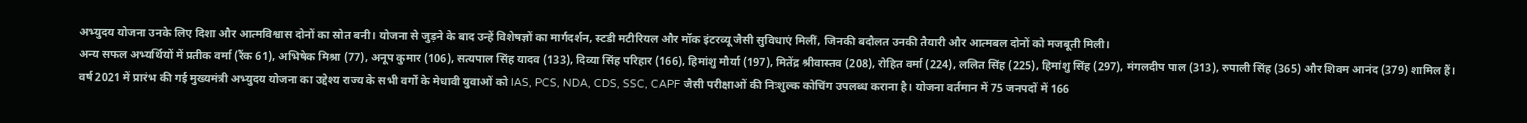अभ्युदय योजना उनके लिए दिशा और आत्मविश्वास दोनों का स्रोत बनी। योजना से जुड़ने के बाद उन्हें विशेषज्ञों का मार्गदर्शन, स्टडी मटीरियल और मॉक इंटरव्यू जैसी सुविधाएं मिलीं, जिनकी बदौलत उनकी तैयारी और आत्मबल दोनों को मजबूती मिली।
अन्य सफल अभ्यर्थियों में प्रतीक वर्मा (रैंक 61), अभिषेक मिश्रा (77), अनूप कुमार (106), सत्यपाल सिंह यादव (133), दिव्या सिंह परिहार (166), हिमांशु मौर्या (197), मितेंद्र श्रीवास्तव (208), रोहित वर्मा (224), ललित सिंह (225), हिमांशु सिंह (297), मंगलदीप पाल (313), रुपाली सिंह (365) और शिवम आनंद (379) शामिल हैं।
वर्ष 2021 में प्रारंभ की गई मुख्यमंत्री अभ्युदय योजना का उद्देश्य राज्य के सभी वर्गों के मेधावी युवाओं को IAS, PCS, NDA, CDS, SSC, CAPF जैसी परीक्षाओं की निःशुल्क कोचिंग उपलब्ध कराना है। योजना वर्तमान में 75 जनपदों में 166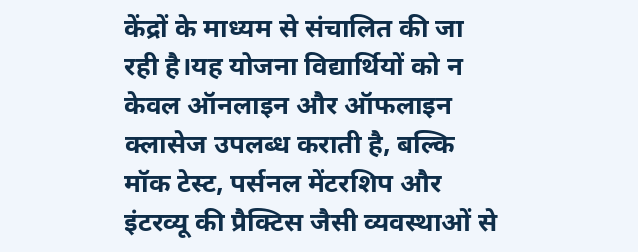केंद्रों के माध्यम से संचालित की जा रही है।यह योजना विद्यार्थियों को न केवल ऑनलाइन और ऑफलाइन क्लासेज उपलब्ध कराती है, बल्कि मॉक टेस्ट, पर्सनल मेंटरशिप और इंटरव्यू की प्रैक्टिस जैसी व्यवस्थाओं से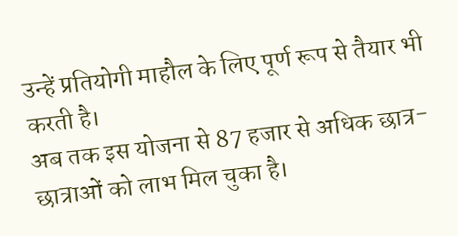उन्हें प्रतियोगी माहौल के लिए पूर्ण रूप से तैयार भी करती है।
अब तक इस योजना से 87 हजार से अधिक छात्र-छात्राओं को लाभ मिल चुका है।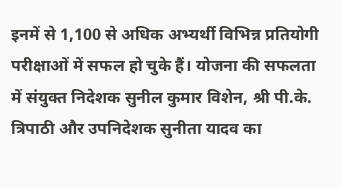इनमें से 1,100 से अधिक अभ्यर्थी विभिन्न प्रतियोगी परीक्षाओं में सफल हो चुके हैं। योजना की सफलता में संयुक्त निदेशक सुनील कुमार विशेन, श्री पी.के. त्रिपाठी और उपनिदेशक सुनीता यादव का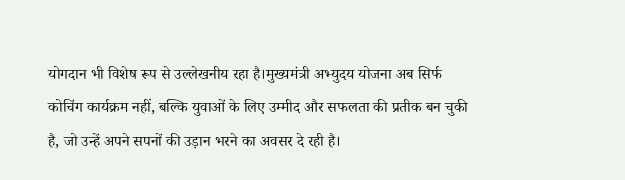योगदान भी विशेष रूप से उल्लेखनीय रहा है।मुख्यमंत्री अभ्युदय योजना अब सिर्फ कोचिंग कार्यक्रम नहीं, बल्कि युवाओं के लिए उम्मीद और सफलता की प्रतीक बन चुकी है, जो उन्हें अपने सपनों की उड़ान भरने का अवसर दे रही है।